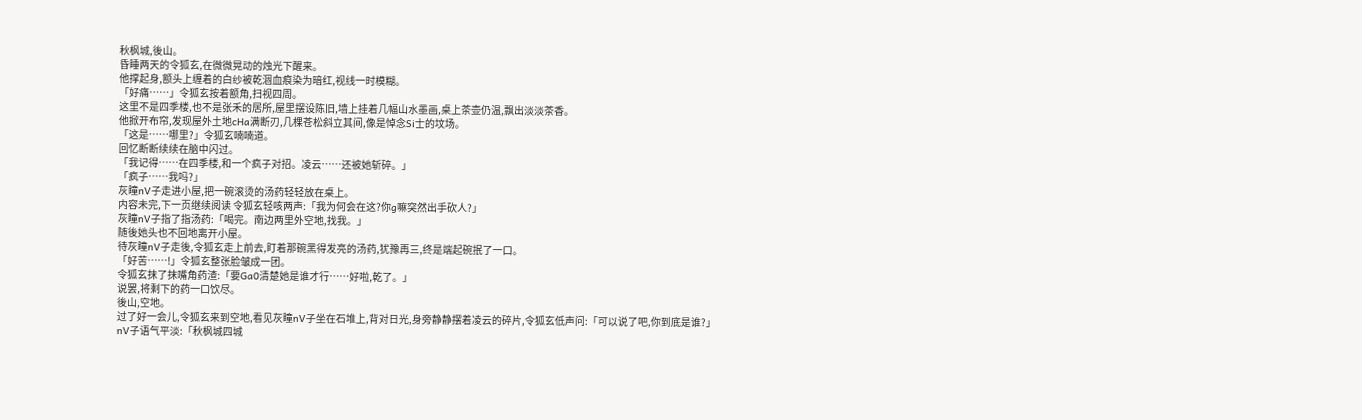秋枫城,後山。
昏睡两天的令狐玄,在微微晃动的烛光下醒来。
他撑起身,额头上缠着的白纱被乾涸血痕染为暗红,视线一时模糊。
「好痛……」令狐玄按着额角,扫视四周。
这里不是四季楼,也不是张禾的居所,屋里摆设陈旧,墙上挂着几幅山水墨画,桌上茶壶仍温,飘出淡淡茶香。
他掀开布帘,发现屋外土地cHa满断刃,几棵苍松斜立其间,像是悼念Si士的坟场。
「这是……哪里?」令狐玄喃喃道。
回忆断断续续在脑中闪过。
「我记得……在四季楼,和一个疯子对招。凌云……还被她斩碎。」
「疯子……我吗?」
灰瞳nV子走进小屋,把一碗滚烫的汤药轻轻放在桌上。
内容未完,下一页继续阅读 令狐玄轻咳两声:「我为何会在这?你g嘛突然出手砍人?」
灰瞳nV子指了指汤药:「喝完。南边两里外空地,找我。」
随後她头也不回地离开小屋。
待灰瞳nV子走後,令狐玄走上前去,盯着那碗黑得发亮的汤药,犹豫再三,终是端起碗抿了一口。
「好苦……!」令狐玄整张脸皱成一团。
令狐玄抹了抹嘴角药渣:「要Ga0清楚她是谁才行……好啦,乾了。」
说罢,将剩下的药一口饮尽。
後山,空地。
过了好一会儿,令狐玄来到空地,看见灰瞳nV子坐在石堆上,背对日光,身旁静静摆着凌云的碎片,令狐玄低声问:「可以说了吧,你到底是谁?」
nV子语气平淡:「秋枫城四城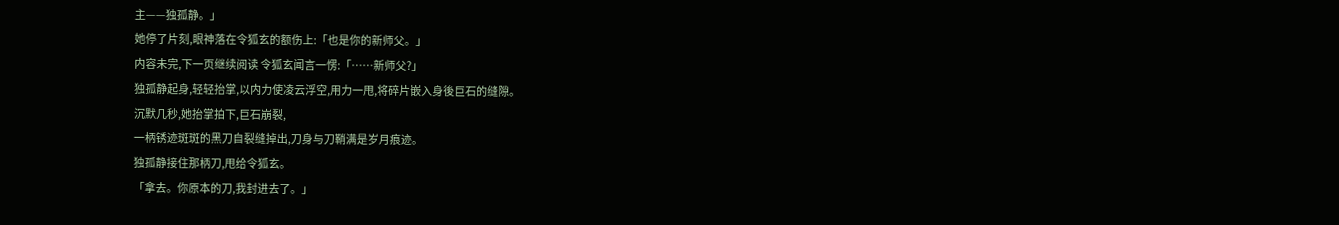主——独孤静。」
她停了片刻,眼神落在令狐玄的额伤上:「也是你的新师父。」
内容未完,下一页继续阅读 令狐玄闻言一愣:「……新师父?」
独孤静起身,轻轻抬掌,以内力使凌云浮空,用力一甩,将碎片嵌入身後巨石的缝隙。
沉默几秒,她抬掌拍下,巨石崩裂,
一柄锈迹斑斑的黑刀自裂缝掉出,刀身与刀鞘满是岁月痕迹。
独孤静接住那柄刀,甩给令狐玄。
「拿去。你原本的刀,我封进去了。」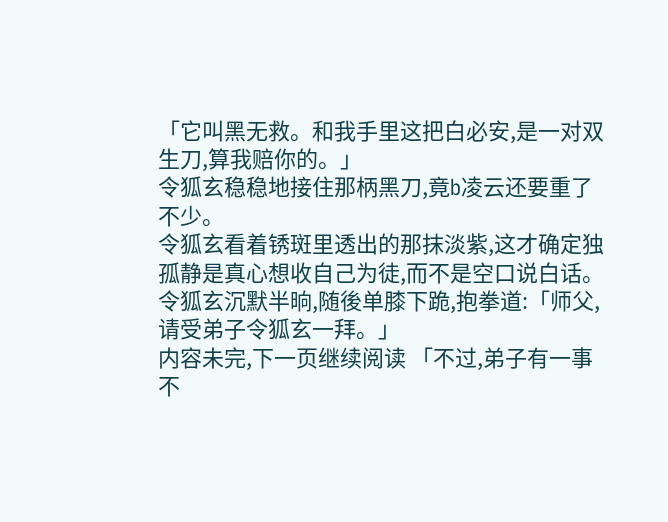「它叫黑无救。和我手里这把白必安,是一对双生刀,算我赔你的。」
令狐玄稳稳地接住那柄黑刀,竟b凌云还要重了不少。
令狐玄看着锈斑里透出的那抹淡紫,这才确定独孤静是真心想收自己为徒,而不是空口说白话。
令狐玄沉默半晌,随後单膝下跪,抱拳道:「师父,请受弟子令狐玄一拜。」
内容未完,下一页继续阅读 「不过,弟子有一事不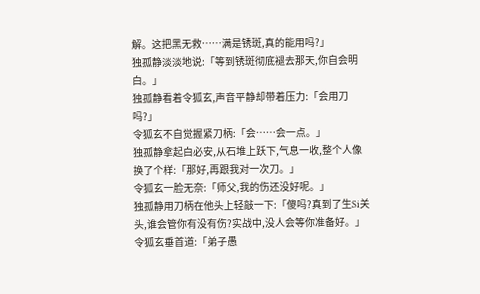解。这把黑无救……满是锈斑,真的能用吗?」
独孤静淡淡地说:「等到锈斑彻底褪去那天,你自会明白。」
独孤静看着令狐玄,声音平静却带着压力:「会用刀吗?」
令狐玄不自觉握紧刀柄:「会……会一点。」
独孤静拿起白必安,从石堆上跃下,气息一收,整个人像换了个样:「那好,再跟我对一次刀。」
令狐玄一脸无奈:「师父,我的伤还没好呢。」
独孤静用刀柄在他头上轻敲一下:「傻吗?真到了生Si关头,谁会管你有没有伤?实战中,没人会等你准备好。」
令狐玄垂首道:「弟子愚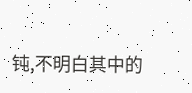钝,不明白其中的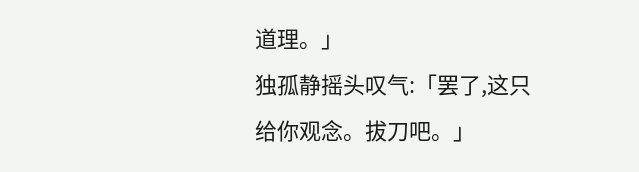道理。」
独孤静摇头叹气:「罢了,这只给你观念。拔刀吧。」